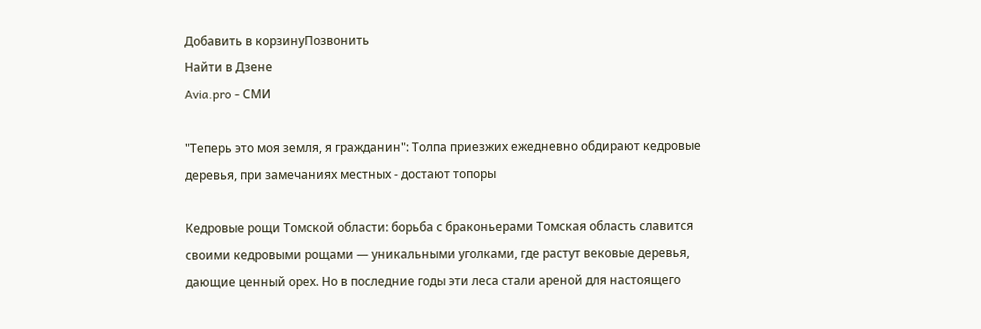Добавить в корзинуПозвонить
Найти в Дзене
Avia.pro - СМИ

"Теперь это моя земля, я гражданин": Толпа приезжих ежедневно обдирают кедровые деревья, при замечаниях местных - достают топоры

Кедровые рощи Томской области: борьба с браконьерами Томская область славится своими кедровыми рощами — уникальными уголками, где растут вековые деревья, дающие ценный орех. Но в последние годы эти леса стали ареной для настоящего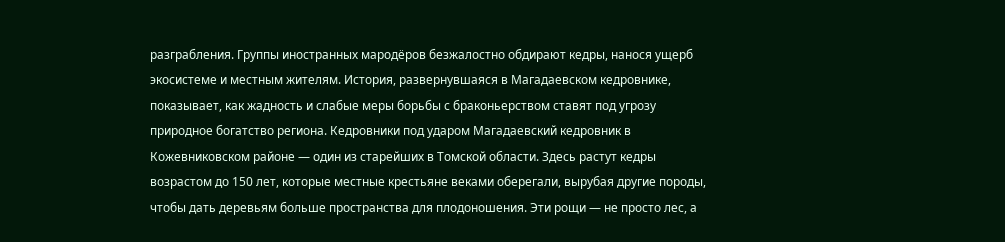разграбления. Группы иностранных мародёров безжалостно обдирают кедры, нанося ущерб экосистеме и местным жителям. История, развернувшаяся в Магадаевском кедровнике, показывает, как жадность и слабые меры борьбы с браконьерством ставят под угрозу природное богатство региона. Кедровники под ударом Магадаевский кедровник в Кожевниковском районе — один из старейших в Томской области. Здесь растут кедры возрастом до 150 лет, которые местные крестьяне веками оберегали, вырубая другие породы, чтобы дать деревьям больше пространства для плодоношения. Эти рощи — не просто лес, а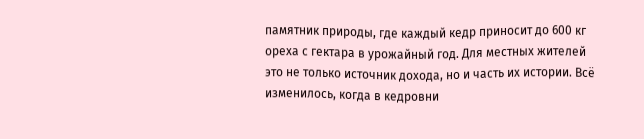памятник природы, где каждый кедр приносит до 600 кг ореха с гектара в урожайный год. Для местных жителей это не только источник дохода, но и часть их истории. Всё изменилось, когда в кедровни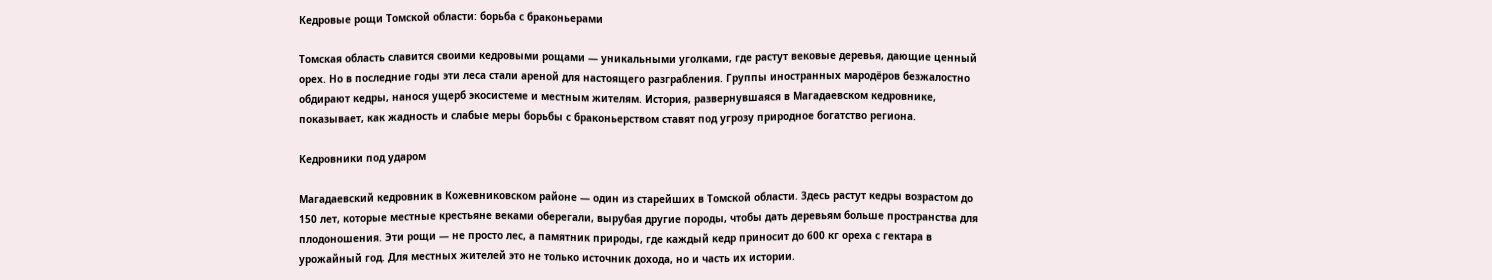Кедровые рощи Томской области: борьба с браконьерами

Томская область славится своими кедровыми рощами — уникальными уголками, где растут вековые деревья, дающие ценный орех. Но в последние годы эти леса стали ареной для настоящего разграбления. Группы иностранных мародёров безжалостно обдирают кедры, нанося ущерб экосистеме и местным жителям. История, развернувшаяся в Магадаевском кедровнике, показывает, как жадность и слабые меры борьбы с браконьерством ставят под угрозу природное богатство региона.

Кедровники под ударом

Магадаевский кедровник в Кожевниковском районе — один из старейших в Томской области. Здесь растут кедры возрастом до 150 лет, которые местные крестьяне веками оберегали, вырубая другие породы, чтобы дать деревьям больше пространства для плодоношения. Эти рощи — не просто лес, а памятник природы, где каждый кедр приносит до 600 кг ореха с гектара в урожайный год. Для местных жителей это не только источник дохода, но и часть их истории.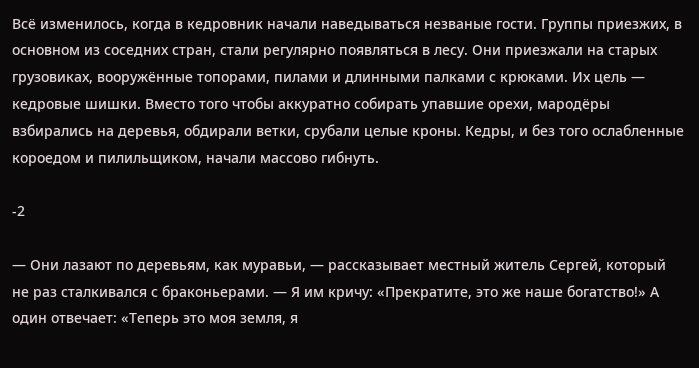Всё изменилось, когда в кедровник начали наведываться незваные гости. Группы приезжих, в основном из соседних стран, стали регулярно появляться в лесу. Они приезжали на старых грузовиках, вооружённые топорами, пилами и длинными палками с крюками. Их цель — кедровые шишки. Вместо того чтобы аккуратно собирать упавшие орехи, мародёры взбирались на деревья, обдирали ветки, срубали целые кроны. Кедры, и без того ослабленные короедом и пилильщиком, начали массово гибнуть.

-2

— Они лазают по деревьям, как муравьи, — рассказывает местный житель Сергей, который не раз сталкивался с браконьерами. — Я им кричу: «Прекратите, это же наше богатство!» А один отвечает: «Теперь это моя земля, я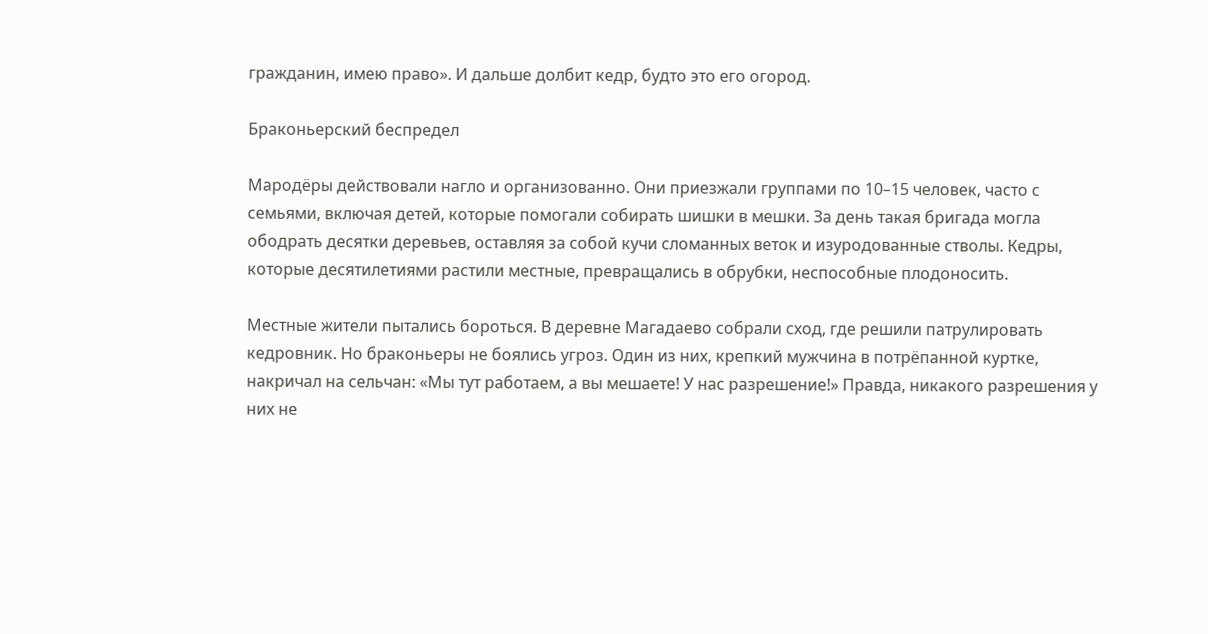гражданин, имею право». И дальше долбит кедр, будто это его огород.

Браконьерский беспредел

Мародёры действовали нагло и организованно. Они приезжали группами по 10–15 человек, часто с семьями, включая детей, которые помогали собирать шишки в мешки. За день такая бригада могла ободрать десятки деревьев, оставляя за собой кучи сломанных веток и изуродованные стволы. Кедры, которые десятилетиями растили местные, превращались в обрубки, неспособные плодоносить.

Местные жители пытались бороться. В деревне Магадаево собрали сход, где решили патрулировать кедровник. Но браконьеры не боялись угроз. Один из них, крепкий мужчина в потрёпанной куртке, накричал на сельчан: «Мы тут работаем, а вы мешаете! У нас разрешение!» Правда, никакого разрешения у них не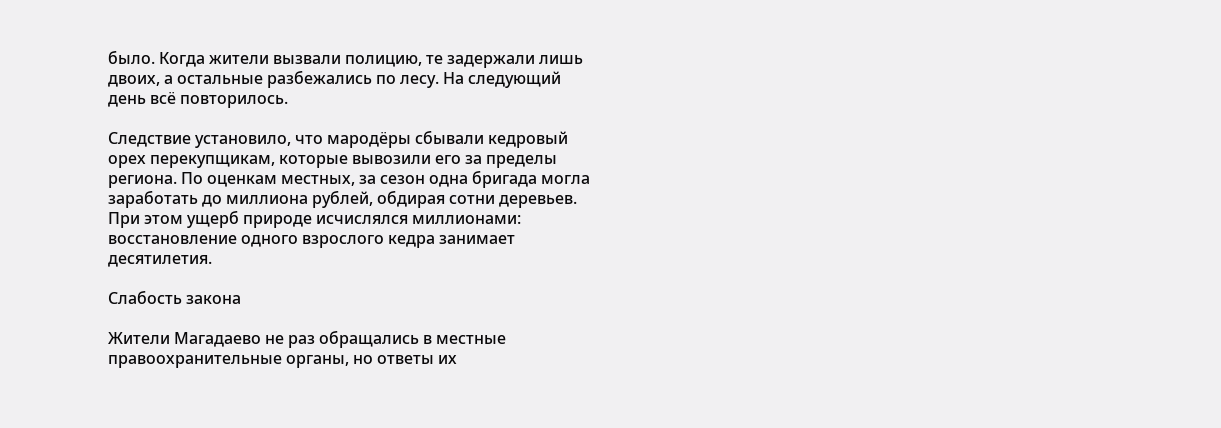было. Когда жители вызвали полицию, те задержали лишь двоих, а остальные разбежались по лесу. На следующий день всё повторилось.

Следствие установило, что мародёры сбывали кедровый орех перекупщикам, которые вывозили его за пределы региона. По оценкам местных, за сезон одна бригада могла заработать до миллиона рублей, обдирая сотни деревьев. При этом ущерб природе исчислялся миллионами: восстановление одного взрослого кедра занимает десятилетия.

Слабость закона

Жители Магадаево не раз обращались в местные правоохранительные органы, но ответы их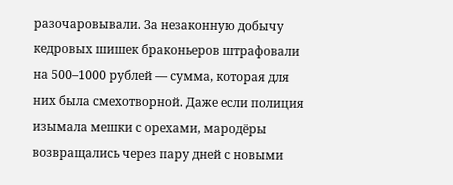разочаровывали. За незаконную добычу кедровых шишек браконьеров штрафовали на 500–1000 рублей — сумма, которая для них была смехотворной. Даже если полиция изымала мешки с орехами, мародёры возвращались через пару дней с новыми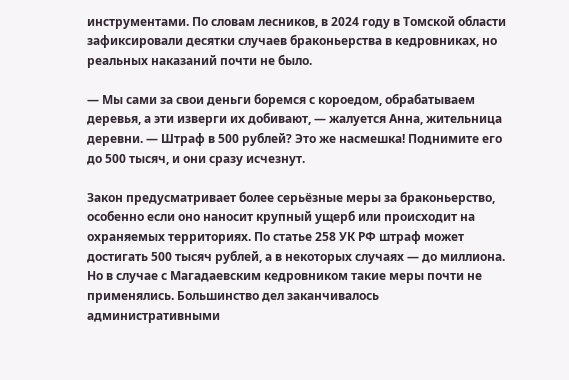инструментами. По словам лесников, в 2024 году в Томской области зафиксировали десятки случаев браконьерства в кедровниках, но реальных наказаний почти не было.

— Мы сами за свои деньги боремся с короедом, обрабатываем деревья, а эти изверги их добивают, — жалуется Анна, жительница деревни. — Штраф в 500 рублей? Это же насмешка! Поднимите его до 500 тысяч, и они сразу исчезнут.

Закон предусматривает более серьёзные меры за браконьерство, особенно если оно наносит крупный ущерб или происходит на охраняемых территориях. По статье 258 УК РФ штраф может достигать 500 тысяч рублей, а в некоторых случаях — до миллиона. Но в случае с Магадаевским кедровником такие меры почти не применялись. Большинство дел заканчивалось административными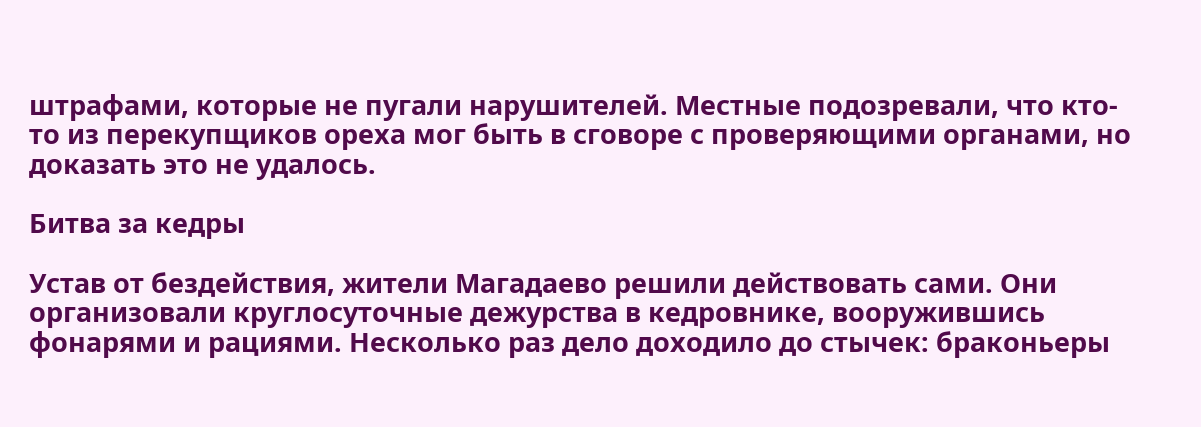штрафами, которые не пугали нарушителей. Местные подозревали, что кто-то из перекупщиков ореха мог быть в сговоре с проверяющими органами, но доказать это не удалось.

Битва за кедры

Устав от бездействия, жители Магадаево решили действовать сами. Они организовали круглосуточные дежурства в кедровнике, вооружившись фонарями и рациями. Несколько раз дело доходило до стычек: браконьеры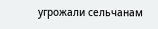угрожали сельчанам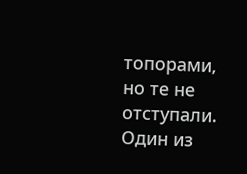топорами, но те не отступали. Один из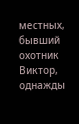местных, бывший охотник Виктор, однажды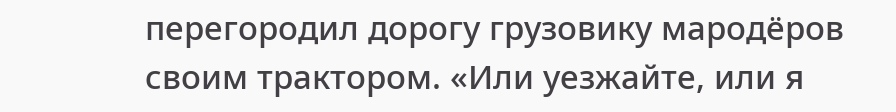перегородил дорогу грузовику мародёров своим трактором. «Или уезжайте, или я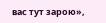вас тут зарою»,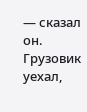— сказал он. Грузовик уехал,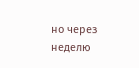но через неделю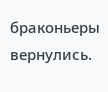браконьеры вернулись.